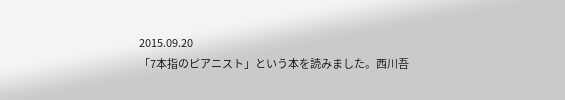2015.09.20
「7本指のピアニスト」という本を読みました。西川吾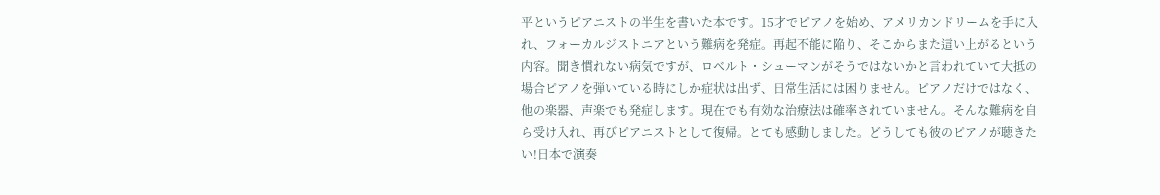平というピアニストの半生を書いた本です。15才でピアノを始め、アメリカンドリームを手に入れ、フォーカルジストニアという難病を発症。再起不能に陥り、そこからまた這い上がるという内容。聞き慣れない病気ですが、ロベルト・シューマンがそうではないかと言われていて大抵の場合ピアノを弾いている時にしか症状は出ず、日常生活には困りません。ピアノだけではなく、他の楽器、声楽でも発症します。現在でも有効な治療法は確率されていません。そんな難病を自ら受け入れ、再びピアニストとして復帰。とても感動しました。どうしても彼のピアノが聴きたい!日本で演奏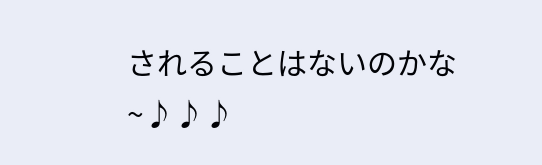されることはないのかな~♪♪♪